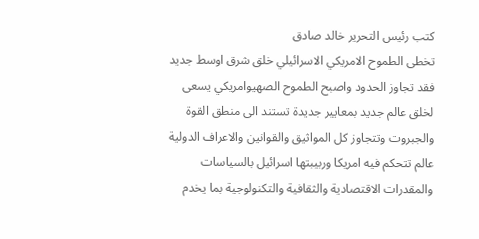كتب رئيس التحرير خالد صادق
تخطى الطموح الامريكي الاسرائيلي خلق شرق اوسط جديد فقد تجاوز الحدود واصبح الطموح الصهيوامريكي يسعى لخلق عالم جديد بمعايير جديدة تستند الى منطق القوة والجبروت وتتجاوز كل المواثيق والقوانين والاعراف الدولية عالم تتحكم فيه امريكا وربيبتها اسرائيل بالسياسات والمقدرات الاقتصادية والثقافية والتكنولوجية بما يخدم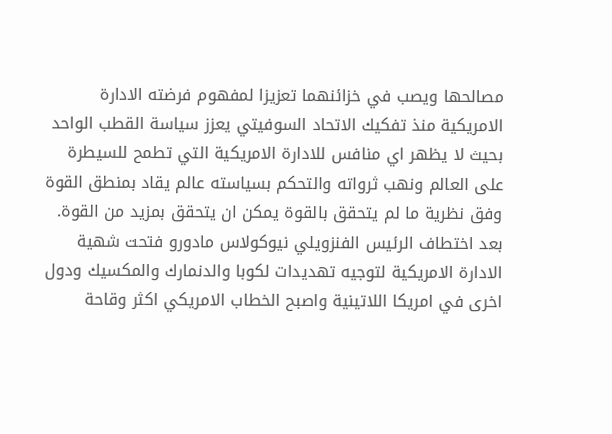مصالحها ويصب في خزائنهما تعزيزا لمفهوم فرضته الادارة الامريكية منذ تفكيك الاتحاد السوفيتي يعزز سياسة القطب الواحد بحيث لا يظهر اي منافس للادارة الامريكية التي تطمح للسيطرة على العالم ونهب ثرواته والتحكم بسياسته عالم يقاد بمنطق القوة وفق نظرية ما لم يتحقق بالقوة يمكن ان يتحقق بمزيد من القوة.
بعد اختطاف الرئيس الفنزويلي نيوكولاس مادورو فتحت شهية الادارة الامريكية لتوجيه تهديدات لكوبا والدنمارك والمكسيك ودول اخرى في امريكا اللاتينية واصبح الخطاب الامريكي اكثر وقاحة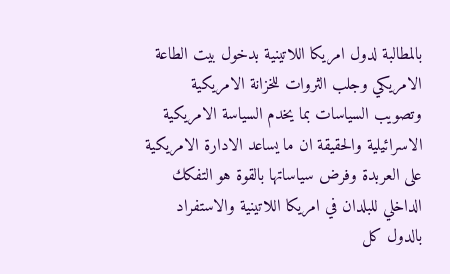بالمطالبة لدول امريكا اللاتينية بدخول بيت الطاعة الامريكي وجلب الثروات للخزانة الامريكية وتصويب السياسات بما يخدم السياسة الامريكية الاسرائيلية والحقيقة ان ما يساعد الادارة الامريكية على العربدة وفرض سياساتها بالقوة هو التفكك الداخلي للبلدان في امريكا اللاتينية والاستفراد بالدول كل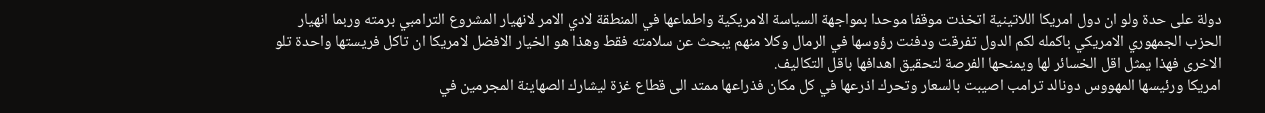دولة على حدة ولو ان دول امريكا اللاتينية اتخذت موقفا موحدا بمواجهة السياسة الامريكية واطماعها في المنطقة لادي الامر لانهيار المشروع الترامبي برمته وربما انهيار الحزب الجمهوري الامريكي باكمله لكم الدول تفرقت ودفنت رؤوسها في الرمال وكلا منهم يبحث عن سلامته فقط وهذا هو الخيار الافضل لامريكا ان تاكل فريستها واحدة تلو الاخرى فهذا يمثل اقل الخسائر لها ويمنحها الفرصة لتحقيق اهدافها باقل التكاليف.
امريكا ورئيسها المهووس دونالد ترامب اصيبت بالسعار وتحرك اذرعها في كل مكان فذراعها ممتد الى قطاع غزة ليشارك الصهاينة المجرمين في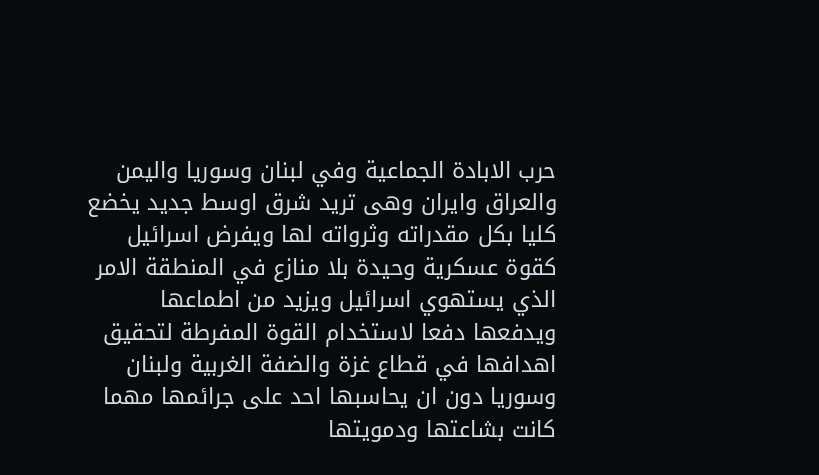حرب الابادة الجماعية وفي لبنان وسوريا واليمن والعراق وايران وهى تريد شرق اوسط جديد يخضع كليا بكل مقدراته وثرواته لها ويفرض اسرائيل كقوة عسكرية وحيدة بلا منازع في المنطقة الامر الذي يستهوي اسرائيل ويزيد من اطماعها ويدفعها دفعا لاستخدام القوة المفرطة لتحقيق اهدافها في قطاع غزة والضفة الغربية ولبنان وسوريا دون ان يحاسبها احد على جرائمها مهما كانت بشاعتها ودمويتها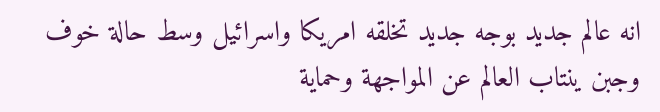انه عالم جديد بوجه جديد تخلقه امريكا واسرائيل وسط حالة خوف وجبن ينتاب العالم عن المواجهة وحماية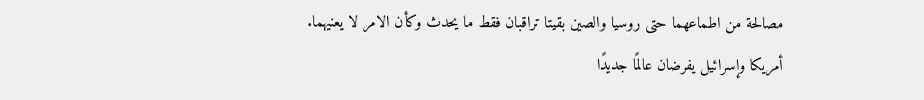مصالحة من اطماعهما حتى روسيا والصين بقيتا تراقبان فقط ما يحدث وكأن الامر لا يعنيهما.
أمريكا وإسرائيل يفرضان عالمًا جديدًا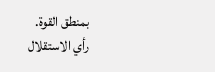بمنطق القوة.
رأي الاستقلال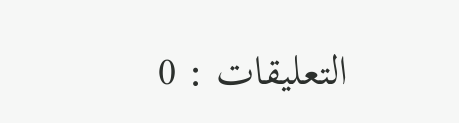التعليقات : 0